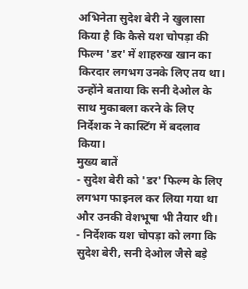अभिनेता सुदेश बेरी ने खुलासा किया है कि कैसे यश चोपड़ा की फिल्म 'डर' में शाहरुख खान का किरदार लगभग उनके लिए तय था। उन्होंने बताया कि सनी देओल के साथ मुकाबला करने के लिए निर्देशक ने कास्टिंग में बदलाव किया।
मुख्य बातें
- सुदेश बेरी को 'डर' फिल्म के लिए लगभग फाइनल कर लिया गया था और उनकी वेशभूषा भी तैयार थी।
- निर्देशक यश चोपड़ा को लगा कि सुदेश बेरी, सनी देओल जैसे बड़े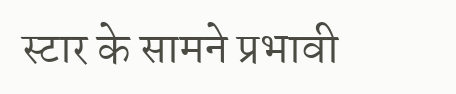स्टार के सामने प्रभावी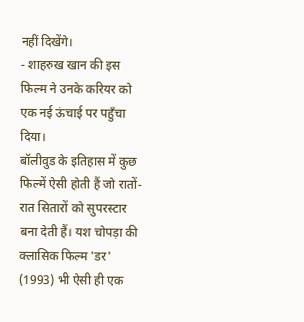नहीं दिखेंगे।
- शाहरुख खान की इस फिल्म ने उनके करियर को एक नई ऊंचाई पर पहुँचा दिया।
बॉलीवुड के इतिहास में कुछ फिल्में ऐसी होती हैं जो रातों-रात सितारों को सुपरस्टार बना देती हैं। यश चोपड़ा की क्लासिक फिल्म 'डर' (1993) भी ऐसी ही एक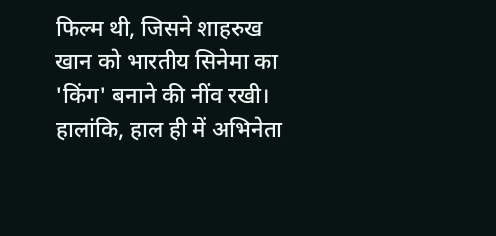फिल्म थी, जिसने शाहरुख खान को भारतीय सिनेमा का 'किंग' बनाने की नींव रखी। हालांकि, हाल ही में अभिनेता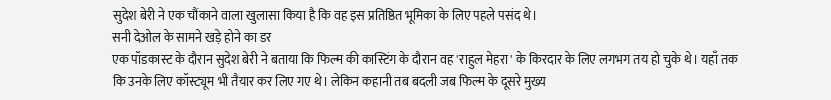सुदेश बेरी ने एक चौंकाने वाला खुलासा किया है कि वह इस प्रतिष्ठित भूमिका के लिए पहले पसंद थे।
सनी देओल के सामने खड़े होने का डर
एक पॉडकास्ट के दौरान सुदेश बेरी ने बताया कि फिल्म की कास्टिंग के दौरान वह 'राहुल मेहरा' के किरदार के लिए लगभग तय हो चुके थे। यहाँ तक कि उनके लिए कॉस्ट्यूम भी तैयार कर लिए गए थे। लेकिन कहानी तब बदली जब फिल्म के दूसरे मुख्य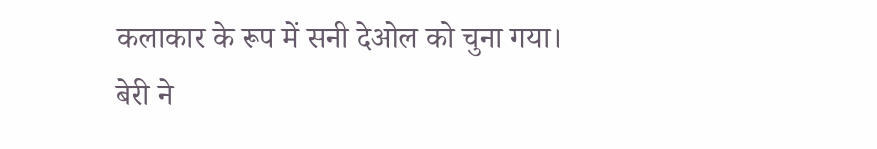कलाकार के रूप में सनी देओल को चुना गया।
बेरी ने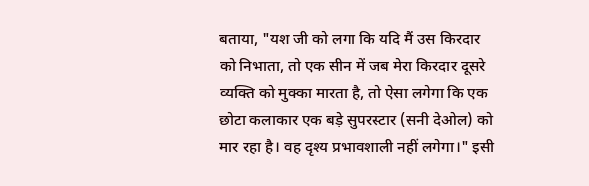बताया, "यश जी को लगा कि यदि मैं उस किरदार को निभाता, तो एक सीन में जब मेरा किरदार दूसरे व्यक्ति को मुक्का मारता है, तो ऐसा लगेगा कि एक छोटा कलाकार एक बड़े सुपरस्टार (सनी देओल) को मार रहा है। वह दृश्य प्रभावशाली नहीं लगेगा।" इसी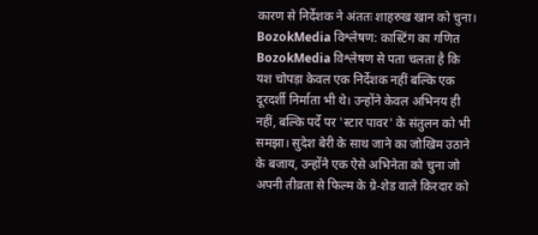कारण से निर्देशक ने अंततः शाहरुख खान को चुना।
BozokMedia विश्लेषण: कास्टिंग का गणित
BozokMedia विश्लेषण से पता चलता है कि यश चोपड़ा केवल एक निर्देशक नहीं बल्कि एक दूरदर्शी निर्माता भी थे। उन्होंने केवल अभिनय ही नहीं, बल्कि पर्दे पर 'स्टार पावर' के संतुलन को भी समझा। सुदेश बेरी के साथ जाने का जोखिम उठाने के बजाय, उन्होंने एक ऐसे अभिनेता को चुना जो अपनी तीव्रता से फिल्म के ग्रे-शेड वाले किरदार को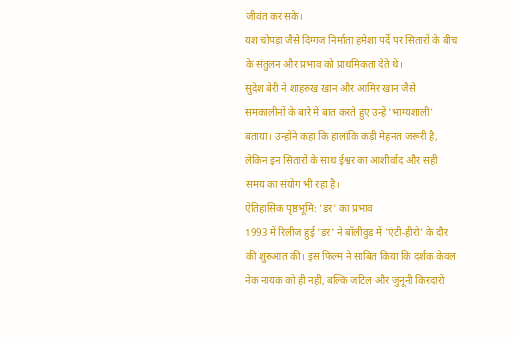जीवंत कर सके।
यश चोपड़ा जैसे दिग्गज निर्माता हमेशा पर्दे पर सितारों के बीच के संतुलन और प्रभाव को प्राथमिकता देते थे।
सुदेश बेरी ने शाहरुख खान और आमिर खान जैसे समकालीनों के बारे में बात करते हुए उन्हें 'भाग्यशाली' बताया। उन्होंने कहा कि हालांकि कड़ी मेहनत जरूरी है, लेकिन इन सितारों के साथ ईश्वर का आशीर्वाद और सही समय का संयोग भी रहा है।
ऐतिहासिक पृष्ठभूमि: 'डर' का प्रभाव
1993 में रिलीज हुई 'डर' ने बॉलीवुड में 'एंटी-हीरो' के दौर की शुरुआत की। इस फिल्म ने साबित किया कि दर्शक केवल नेक नायक को ही नहीं, बल्कि जटिल और जुनूनी किरदारों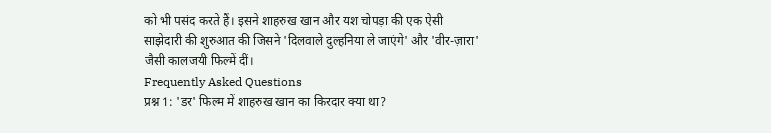को भी पसंद करते हैं। इसने शाहरुख खान और यश चोपड़ा की एक ऐसी साझेदारी की शुरुआत की जिसने 'दिलवाले दुल्हनिया ले जाएंगे' और 'वीर-ज़ारा' जैसी कालजयी फिल्में दीं।
Frequently Asked Questions
प्रश्न 1: 'डर' फिल्म में शाहरुख खान का किरदार क्या था?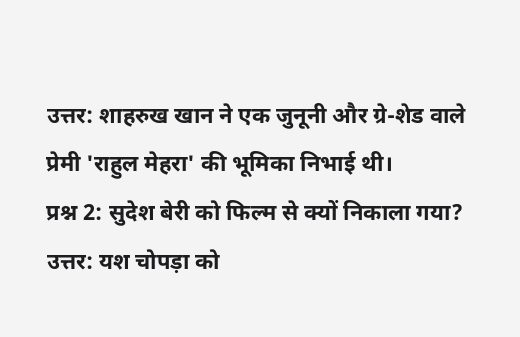उत्तर: शाहरुख खान ने एक जुनूनी और ग्रे-शेड वाले प्रेमी 'राहुल मेहरा' की भूमिका निभाई थी।
प्रश्न 2: सुदेश बेरी को फिल्म से क्यों निकाला गया?
उत्तर: यश चोपड़ा को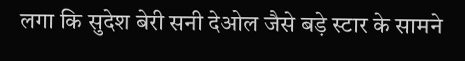लगा कि सुदेश बेरी सनी देओल जैसे बड़े स्टार के सामने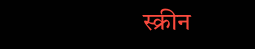स्क्रीन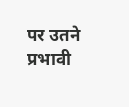पर उतने प्रभावी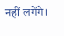नहीं लगेंगे।